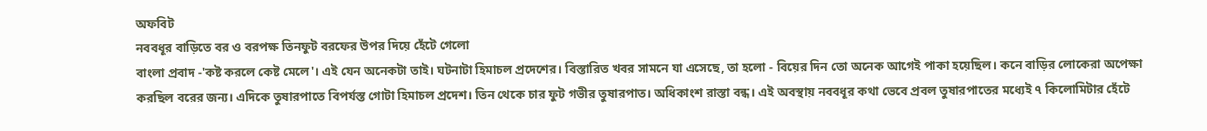অফবিট
নববধূর বাড়িতে বর ও বরপক্ষ তিনফুট বরফের উপর দিয়ে হেঁটে গেলো
বাংলা প্রবাদ -'কষ্ট করলে কেষ্ট মেলে'। এই যেন অনেকটা তাই। ঘটনাটা হিমাচল প্রদেশের। বিস্তারিত খবর সামনে যা এসেছে, তা হলো - বিয়ের দিন তো অনেক আগেই পাকা হয়েছিল। কনে বাড়ির লোকেরা অপেক্ষা করছিল বরের জন্য। এদিকে তুষারপাতে বিপর্যস্ত গোটা হিমাচল প্রদেশ। তিন থেকে চার ফুট গভীর তুষারপাত। অধিকাংশ রাস্তা বন্ধ। এই অবস্থায় নববধূর কথা ভেবে প্রবল তুষারপাতের মধ্যেই ৭ কিলোমিটার হেঁটে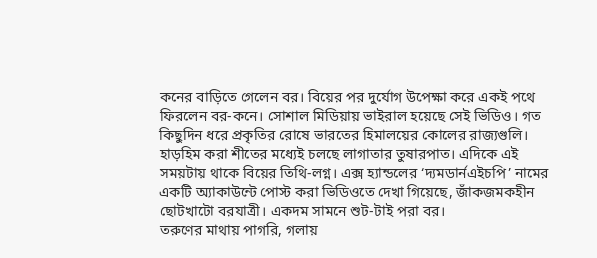কনের বাড়িতে গেলেন বর। বিয়ের পর দুর্যোগ উপেক্ষা করে একই পথে ফিরলেন বর-কনে। সোশাল মিডিয়ায় ভাইরাল হয়েছে সেই ভিডিও। গত কিছুদিন ধরে প্রকৃতির রোষে ভারতের হিমালয়ের কোলের রাজ্যগুলি। হাড়হিম করা শীতের মধ্যেই চলছে লাগাতার তুষারপাত। এদিকে এই সময়টায় থাকে বিয়ের তিথি-লগ্ন। এক্স হ্যান্ডলের ‘দ্যমডার্নএইচপি’ নামের একটি অ্যাকাউন্টে পোস্ট করা ভিডিওতে দেখা গিয়েছে, জাঁকজমকহীন ছোটখাটো বরযাত্রী। একদম সামনে শুট-টাই পরা বর।
তরুণের মাথায় পাগরি, গলায়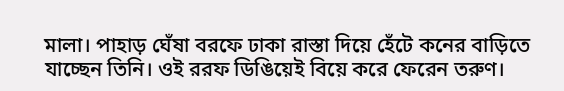মালা। পাহাড় ঘেঁষা বরফে ঢাকা রাস্তা দিয়ে হেঁটে কনের বাড়িতে যাচ্ছেন তিনি। ওই ররফ ডিঙিয়েই বিয়ে করে ফেরেন তরুণ।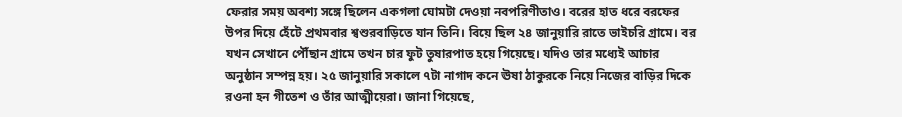ফেরার সময় অবশ্য সঙ্গে ছিলেন একগলা ঘোমটা দেওয়া নবপরিণীতাও। বরের হাত ধরে বরফের উপর দিয়ে হেঁটে প্রথমবার শ্বশুরবাড়িতে যান তিনি। বিয়ে ছিল ২৪ জানুয়ারি রাতে ভাইচরি গ্রামে। বর যখন সেখানে পৌঁছান গ্রামে তখন চার ফুট তুষারপাত হয়ে গিয়েছে। যদিও তার মধ্যেই আচার অনুষ্ঠান সম্পন্ন হয়। ২৫ জানুয়ারি সকালে ৭টা নাগাদ কনে ঊষা ঠাকুরকে নিয়ে নিজের বাড়ির দিকে রওনা হন গীতেশ ও তাঁর আত্মীয়েরা। জানা গিয়েছে,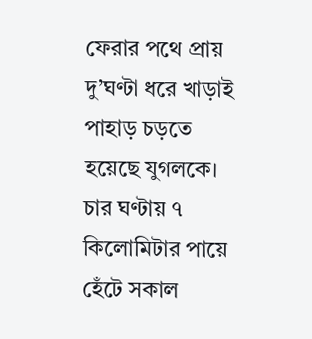ফেরার পথে প্রায় দু’ঘণ্টা ধরে খাড়াই পাহাড় চড়তে হয়েছে যুগলকে। চার ঘণ্টায় ৭ কিলোমিটার পায়ে হেঁটে সকাল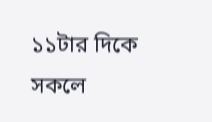১১টার দিকে সকলে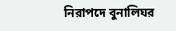নিরাপদে বুনালিঘর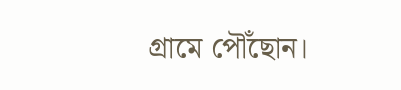গ্রামে পৌঁছোন।